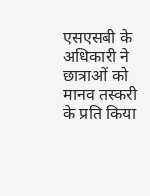एसएसबी के अधिकारी ने छात्राओं को मानव तस्करी के प्रति किया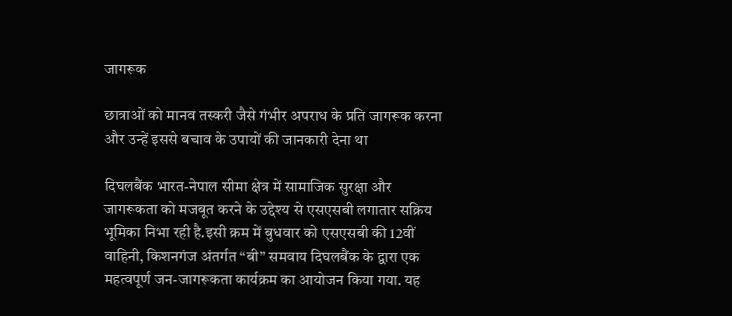जागरूक

छात्राओं को मानव तस्करी जैसे गंभीर अपराध के प्रति जागरूक करना और उन्हें इससे बचाव के उपायों की जानकारी देना था

दिघलबैंक भारत-नेपाल सीमा क्षेत्र में सामाजिक सुरक्षा और जागरूकता को मजबूत करने के उद्देश्य से एसएसबी लगातार सक्रिय भूमिका निभा रही है.इसी क्रम में बुधवार को एसएसबी की 12वीं वाहिनी, किशनगंज अंतर्गत “बी” समवाय दिघलबैंक के द्वारा एक महत्वपूर्ण जन-जागरूकता कार्यक्रम का आयोजन किया गया. यह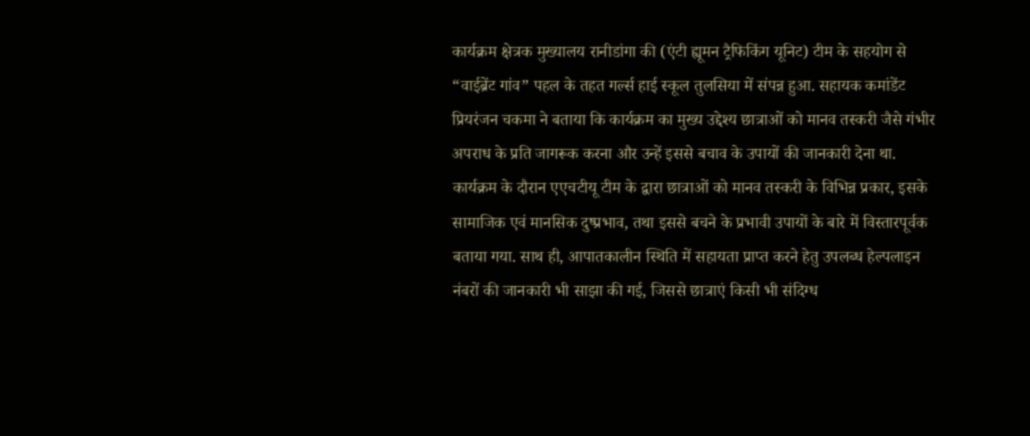कार्यक्रम क्षेत्रक मुख्यालय रानीडांगा की (एंटी ह्यूमन ट्रैफिकिंग यूनिट) टीम के सहयोग से “वाईब्रेंट गांव” पहल के तहत गर्ल्स हाई स्कूल तुलसिया में संपन्न हुआ. सहायक कमांडेंट प्रियरंजन चकमा ने बताया कि कार्यक्रम का मुख्य उद्देश्य छात्राओं को मानव तस्करी जैसे गंभीर अपराध के प्रति जागरूक करना और उन्हें इससे बचाव के उपायों की जानकारी देना था. कार्यक्रम के दौरान एएचटीयू टीम के द्वारा छात्राओं को मानव तस्करी के विभिन्न प्रकार, इसके सामाजिक एवं मानसिक दुष्प्रभाव, तथा इससे बचने के प्रभावी उपायों के बारे में विस्तारपूर्वक बताया गया. साथ ही, आपातकालीन स्थिति में सहायता प्राप्त करने हेतु उपलब्ध हेल्पलाइन नंबरों की जानकारी भी साझा की गई, जिससे छात्राएं किसी भी संदिग्ध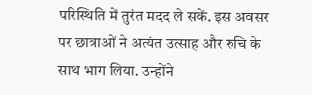परिस्थिति में तुरंत मदद ले सकें. इस अवसर पर छात्राओं ने अत्यंत उत्साह और रुचि के साथ भाग लिया. उन्होंने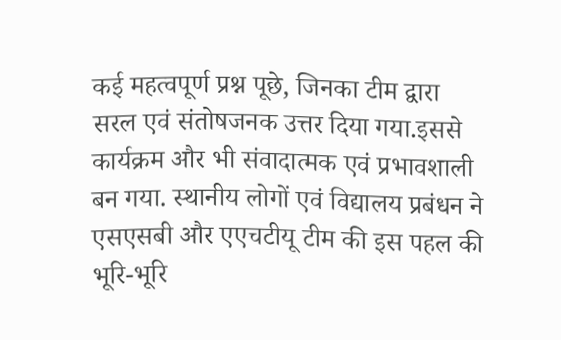कई महत्वपूर्ण प्रश्न पूछे, जिनका टीम द्वारा सरल एवं संतोषजनक उत्तर दिया गया.इससे कार्यक्रम और भी संवादात्मक एवं प्रभावशाली बन गया. स्थानीय लोगों एवं विद्यालय प्रबंधन ने एसएसबी और एएचटीयू टीम की इस पहल की भूरि-भूरि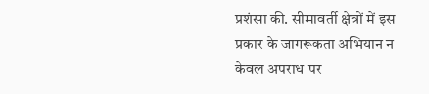प्रशंसा की. सीमावर्ती क्षेत्रों में इस प्रकार के जागरूकता अभियान न केवल अपराध पर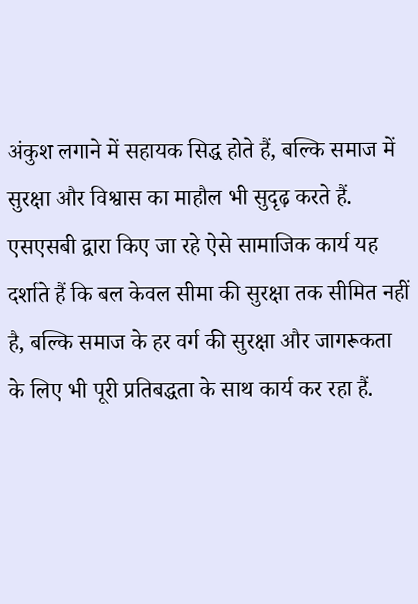अंकुश लगाने में सहायक सिद्ध होते हैं, बल्कि समाज में सुरक्षा और विश्वास का माहौल भी सुदृढ़ करते हैं. एसएसबी द्वारा किए जा रहे ऐसे सामाजिक कार्य यह दर्शाते हैं कि बल केवल सीमा की सुरक्षा तक सीमित नहीं है, बल्कि समाज के हर वर्ग की सुरक्षा और जागरूकता के लिए भी पूरी प्रतिबद्धता के साथ कार्य कर रहा हैं.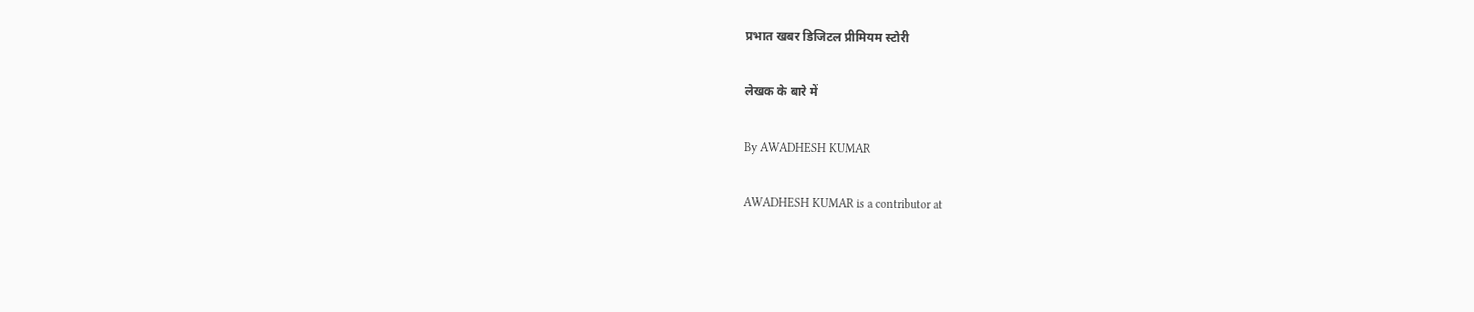प्रभात खबर डिजिटल प्रीमियम स्टोरी

लेखक के बारे में

By AWADHESH KUMAR

AWADHESH KUMAR is a contributor at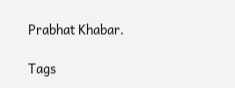Prabhat Khabar.

Tags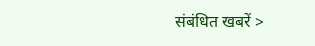संबंधित खबरें >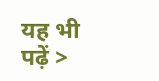यह भी पढ़ें >